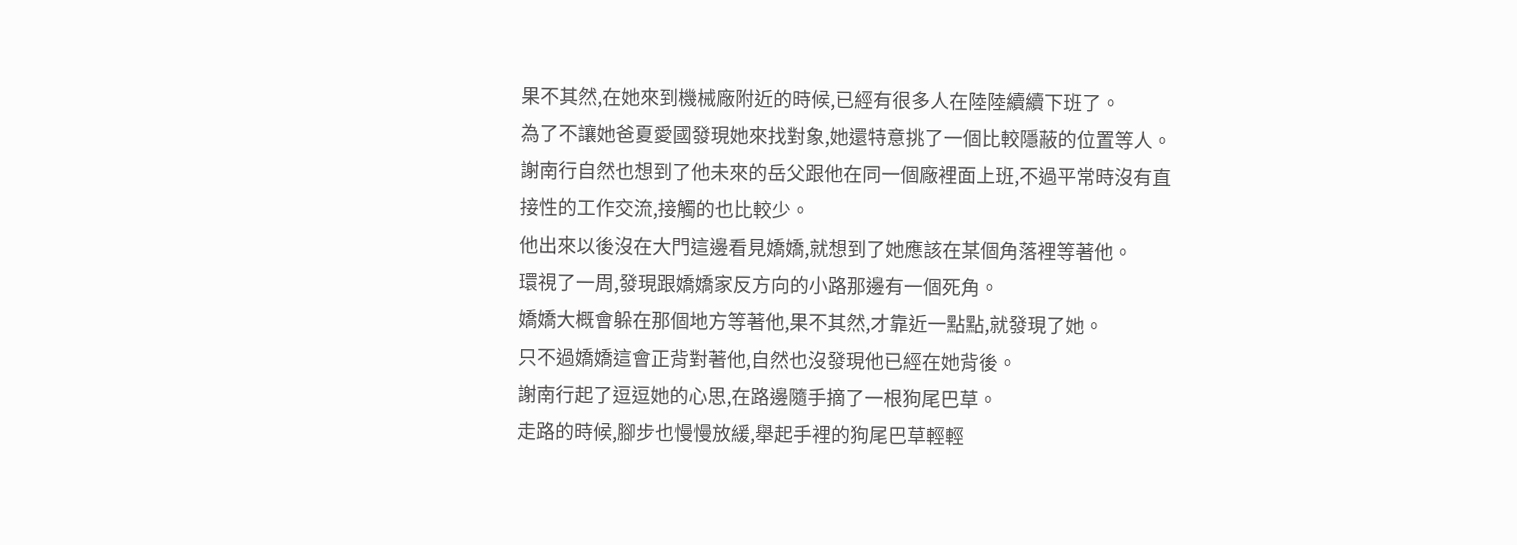果不其然,在她來到機械廠附近的時候,已經有很多人在陸陸續續下班了。
為了不讓她爸夏愛國發現她來找對象,她還特意挑了一個比較隱蔽的位置等人。
謝南行自然也想到了他未來的岳父跟他在同一個廠裡面上班,不過平常時沒有直接性的工作交流,接觸的也比較少。
他出來以後沒在大門這邊看見嬌嬌,就想到了她應該在某個角落裡等著他。
環視了一周,發現跟嬌嬌家反方向的小路那邊有一個死角。
嬌嬌大概會躲在那個地方等著他,果不其然,才靠近一點點,就發現了她。
只不過嬌嬌這會正背對著他,自然也沒發現他已經在她背後。
謝南行起了逗逗她的心思,在路邊隨手摘了一根狗尾巴草。
走路的時候,腳步也慢慢放緩,舉起手裡的狗尾巴草輕輕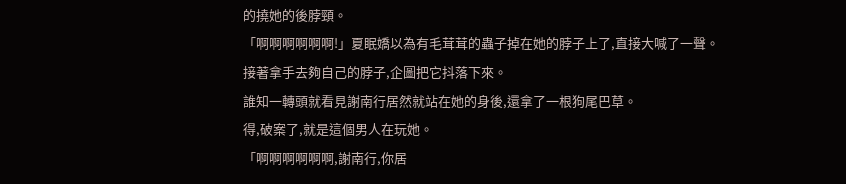的撓她的後脖頸。
「啊啊啊啊啊啊!」夏眠嬌以為有毛茸茸的蟲子掉在她的脖子上了,直接大喊了一聲。
接著拿手去夠自己的脖子,企圖把它抖落下來。
誰知一轉頭就看見謝南行居然就站在她的身後,還拿了一根狗尾巴草。
得,破案了,就是這個男人在玩她。
「啊啊啊啊啊啊,謝南行,你居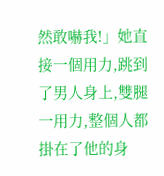然敢嚇我!」她直接一個用力,跳到了男人身上,雙腿一用力,整個人都掛在了他的身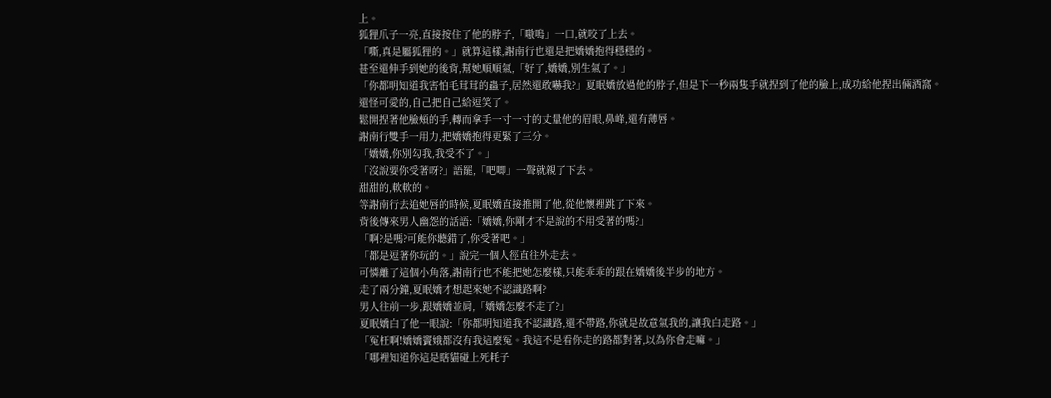上。
狐狸爪子一亮,直接按住了他的脖子,「嗷嗚」一口,就咬了上去。
「嘶,真是屬狐狸的。」就算這樣,謝南行也還是把嬌嬌抱得穩穩的。
甚至還伸手到她的後背,幫她順順氣,「好了,嬌嬌,別生氣了。」
「你都明知道我害怕毛茸茸的蟲子,居然還敢嚇我?」夏眠嬌放過他的脖子,但是下一秒兩隻手就捏到了他的臉上,成功給他捏出倆酒窩。
還怪可愛的,自己把自己給逗笑了。
鬆開捏著他臉頰的手,轉而拿手一寸一寸的丈量他的眉眼,鼻峰,還有薄唇。
謝南行雙手一用力,把嬌嬌抱得更緊了三分。
「嬌嬌,你別勾我,我受不了。」
「沒說要你受著呀?」語罷,「吧唧」一聲就親了下去。
甜甜的,軟軟的。
等謝南行去追她唇的時候,夏眠嬌直接推開了他,從他懷裡跳了下來。
背後傳來男人幽怨的話語:「嬌嬌,你剛才不是說的不用受著的嗎?」
「啊?是嗎?可能你聽錯了,你受著吧。」
「都是逗著你玩的。」說完一個人徑直往外走去。
可憐離了這個小角落,謝南行也不能把她怎麼樣,只能乖乖的跟在嬌嬌後半步的地方。
走了兩分鐘,夏眠嬌才想起來她不認識路啊?
男人往前一步,跟嬌嬌並肩,「嬌嬌怎麼不走了?」
夏眠嬌白了他一眼說:「你都明知道我不認識路,還不帶路,你就是故意氣我的,讓我白走路。」
「冤枉啊!嬌嬌竇娥都沒有我這麼冤。我這不是看你走的路都對著,以為你會走嘛。」
「哪裡知道你這是瞎貓碰上死耗子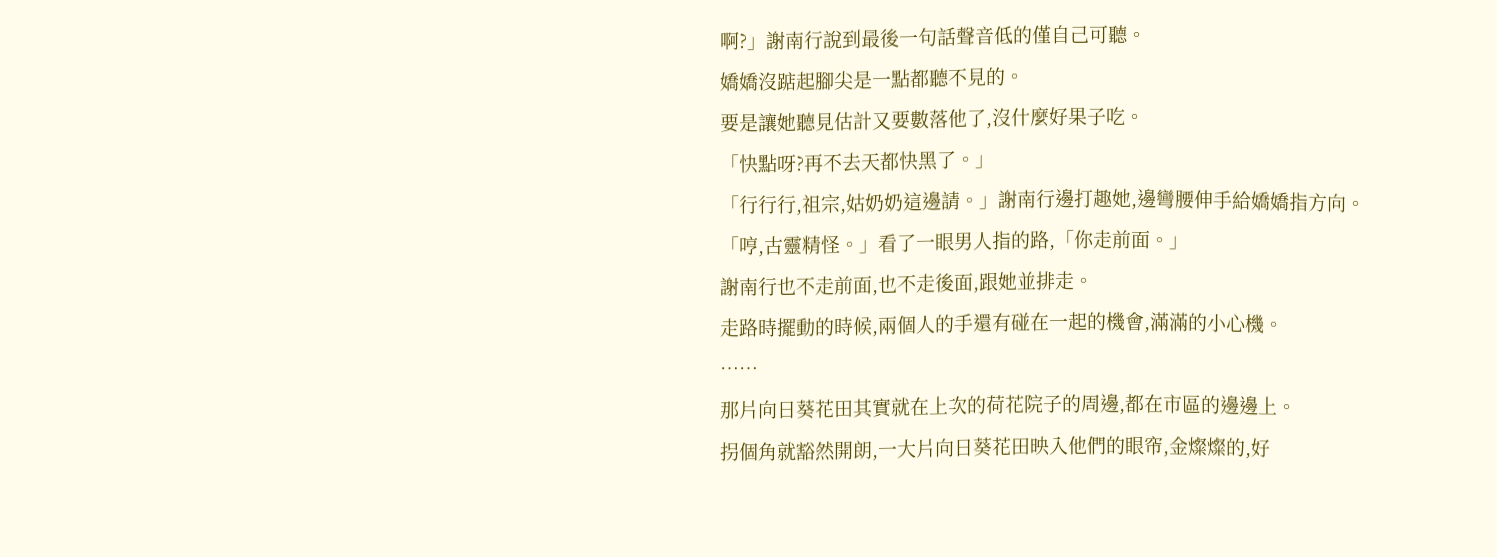啊?」謝南行說到最後一句話聲音低的僅自己可聽。
嬌嬌沒踮起腳尖是一點都聽不見的。
要是讓她聽見估計又要數落他了,沒什麼好果子吃。
「快點呀?再不去天都快黑了。」
「行行行,祖宗,姑奶奶這邊請。」謝南行邊打趣她,邊彎腰伸手給嬌嬌指方向。
「哼,古靈精怪。」看了一眼男人指的路,「你走前面。」
謝南行也不走前面,也不走後面,跟她並排走。
走路時擺動的時候,兩個人的手還有碰在一起的機會,滿滿的小心機。
……
那片向日葵花田其實就在上次的荷花院子的周邊,都在市區的邊邊上。
拐個角就豁然開朗,一大片向日葵花田映入他們的眼帘,金燦燦的,好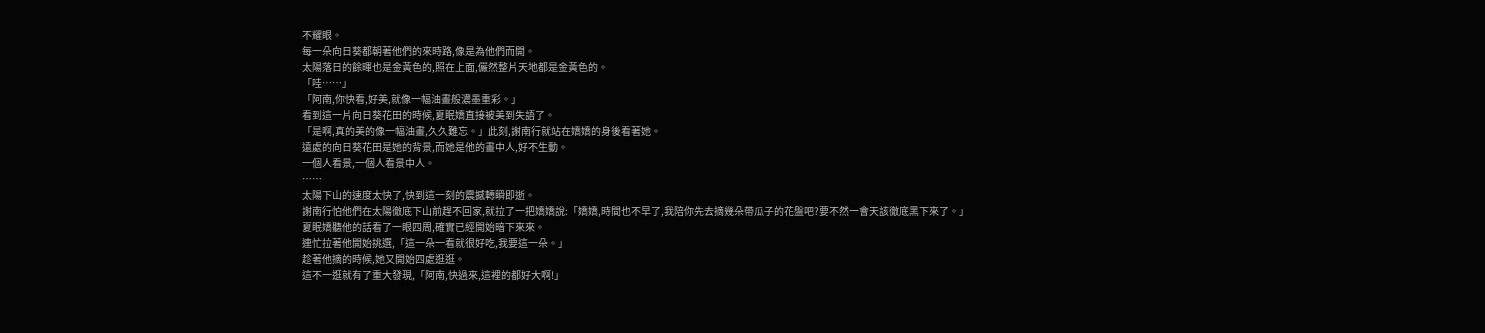不耀眼。
每一朵向日葵都朝著他們的來時路,像是為他們而開。
太陽落日的餘暉也是金黃色的,照在上面,儼然整片天地都是金黃色的。
「哇……」
「阿南,你快看,好美,就像一幅油畫般濃墨重彩。」
看到這一片向日葵花田的時候,夏眠嬌直接被美到失語了。
「是啊,真的美的像一幅油畫,久久難忘。」此刻,謝南行就站在嬌嬌的身後看著她。
遠處的向日葵花田是她的背景,而她是他的畫中人,好不生動。
一個人看景,一個人看景中人。
……
太陽下山的速度太快了,快到這一刻的震撼轉瞬即逝。
謝南行怕他們在太陽徹底下山前趕不回家,就拉了一把嬌嬌說:「嬌嬌,時間也不早了,我陪你先去摘幾朵帶瓜子的花盤吧?要不然一會天該徹底黑下來了。」
夏眠嬌聽他的話看了一眼四周,確實已經開始暗下來來。
連忙拉著他開始挑選,「這一朵一看就很好吃,我要這一朵。」
趁著他摘的時候,她又開始四處逛逛。
這不一逛就有了重大發現,「阿南,快過來,這裡的都好大啊!」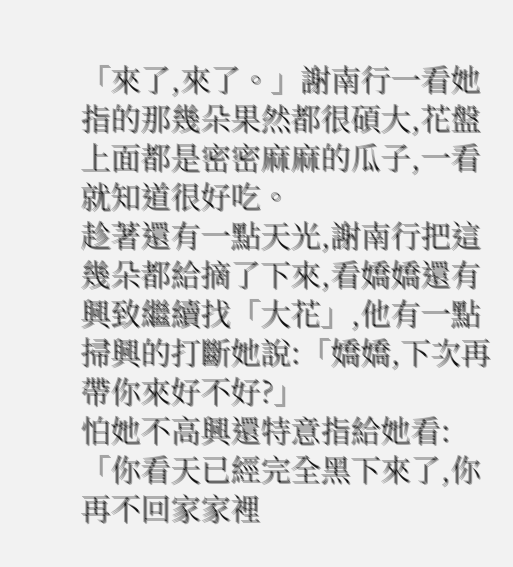「來了,來了。」謝南行一看她指的那幾朵果然都很碩大,花盤上面都是密密麻麻的瓜子,一看就知道很好吃。
趁著還有一點天光,謝南行把這幾朵都給摘了下來,看嬌嬌還有興致繼續找「大花」,他有一點掃興的打斷她說:「嬌嬌,下次再帶你來好不好?」
怕她不高興還特意指給她看:「你看天已經完全黑下來了,你再不回家家裡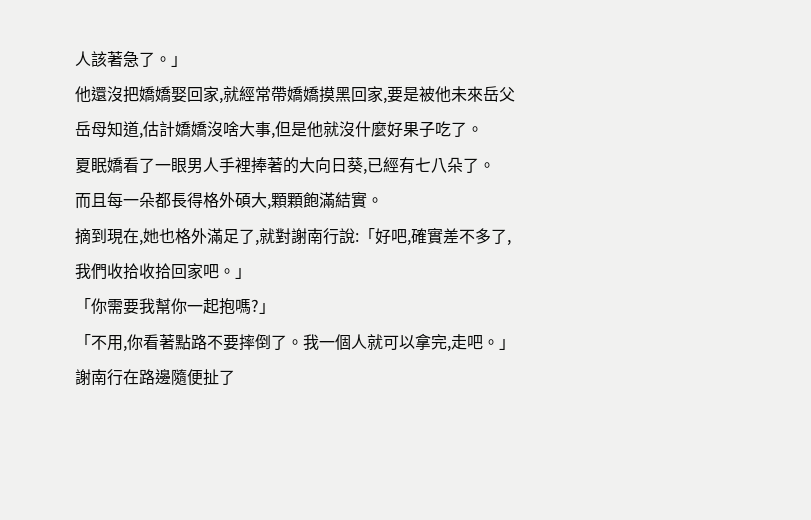人該著急了。」
他還沒把嬌嬌娶回家,就經常帶嬌嬌摸黑回家,要是被他未來岳父岳母知道,估計嬌嬌沒啥大事,但是他就沒什麼好果子吃了。
夏眠嬌看了一眼男人手裡捧著的大向日葵,已經有七八朵了。
而且每一朵都長得格外碩大,顆顆飽滿結實。
摘到現在,她也格外滿足了,就對謝南行說:「好吧,確實差不多了,我們收拾收拾回家吧。」
「你需要我幫你一起抱嗎?」
「不用,你看著點路不要摔倒了。我一個人就可以拿完,走吧。」
謝南行在路邊隨便扯了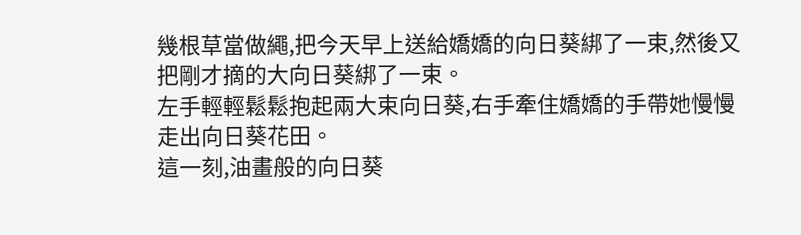幾根草當做繩,把今天早上送給嬌嬌的向日葵綁了一束,然後又把剛才摘的大向日葵綁了一束。
左手輕輕鬆鬆抱起兩大束向日葵,右手牽住嬌嬌的手帶她慢慢走出向日葵花田。
這一刻,油畫般的向日葵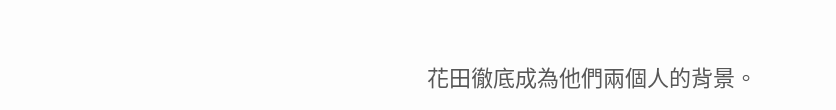花田徹底成為他們兩個人的背景。